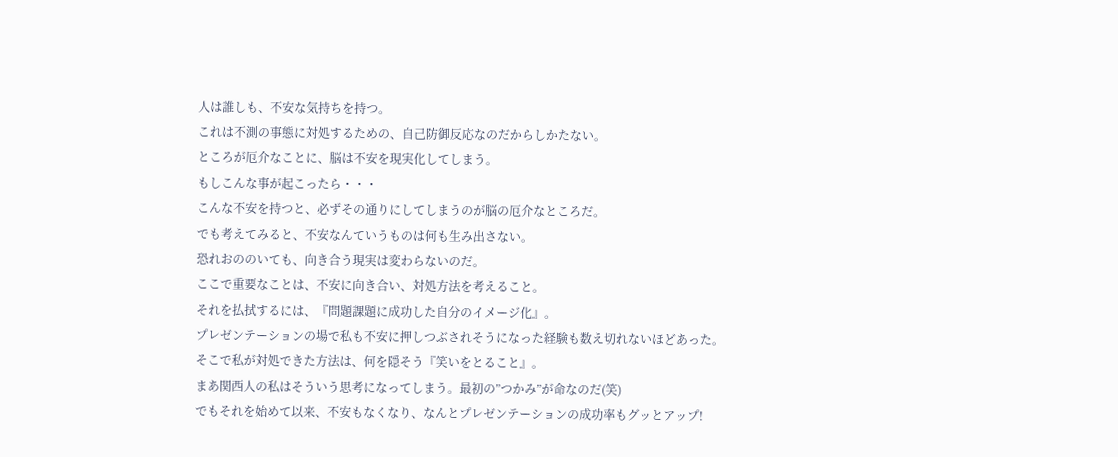人は誰しも、不安な気持ちを持つ。
これは不測の事態に対処するための、自己防御反応なのだからしかたない。
ところが厄介なことに、脳は不安を現実化してしまう。
もしこんな事が起こったら・・・
こんな不安を持つと、必ずその通りにしてしまうのが脳の厄介なところだ。
でも考えてみると、不安なんていうものは何も生み出さない。
恐れおののいても、向き合う現実は変わらないのだ。
ここで重要なことは、不安に向き合い、対処方法を考えること。
それを払拭するには、『問題課題に成功した自分のイメージ化』。
プレゼンテーションの場で私も不安に押しつぶされそうになった経験も数え切れないほどあった。
そこで私が対処できた方法は、何を隠そう『笑いをとること』。
まあ関西人の私はそういう思考になってしまう。最初の”つかみ”が命なのだ(笑)
でもそれを始めて以来、不安もなくなり、なんとプレゼンテーションの成功率もグッとアップ!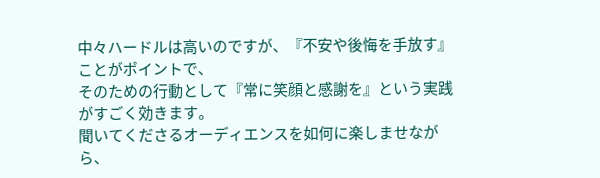中々ハードルは高いのですが、『不安や後悔を手放す』ことがポイントで、
そのための行動として『常に笑顔と感謝を』という実践がすごく効きます。
聞いてくださるオーディエンスを如何に楽しませながら、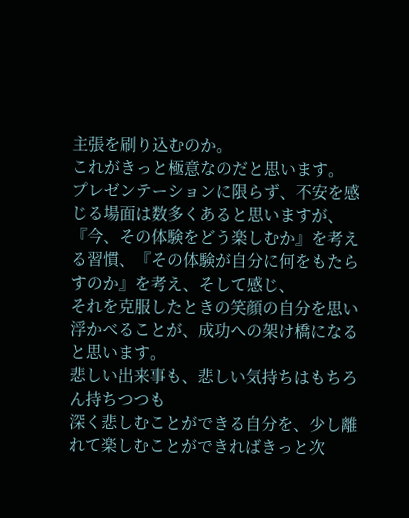主張を刷り込むのか。
これがきっと極意なのだと思います。
プレゼンテーションに限らず、不安を感じる場面は数多くあると思いますが、
『今、その体験をどう楽しむか』を考える習慣、『その体験が自分に何をもたらすのか』を考え、そして感じ、
それを克服したときの笑顔の自分を思い浮かべることが、成功への架け橋になると思います。
悲しい出来事も、悲しい気持ちはもちろん持ちつつも
深く悲しむことができる自分を、少し離れて楽しむことができればきっと次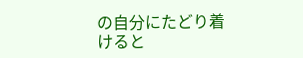の自分にたどり着けると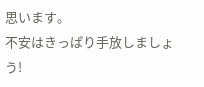思います。
不安はきっぱり手放しましょう!